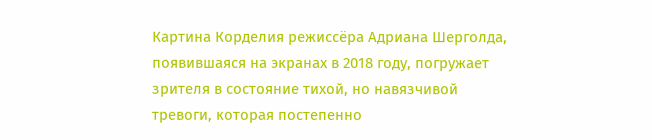Картина Корделия режиссёра Адриана Шерголда, появившаяся на экранах в 2018 году, погружает зрителя в состояние тихой, но навязчивой тревоги, которая постепенно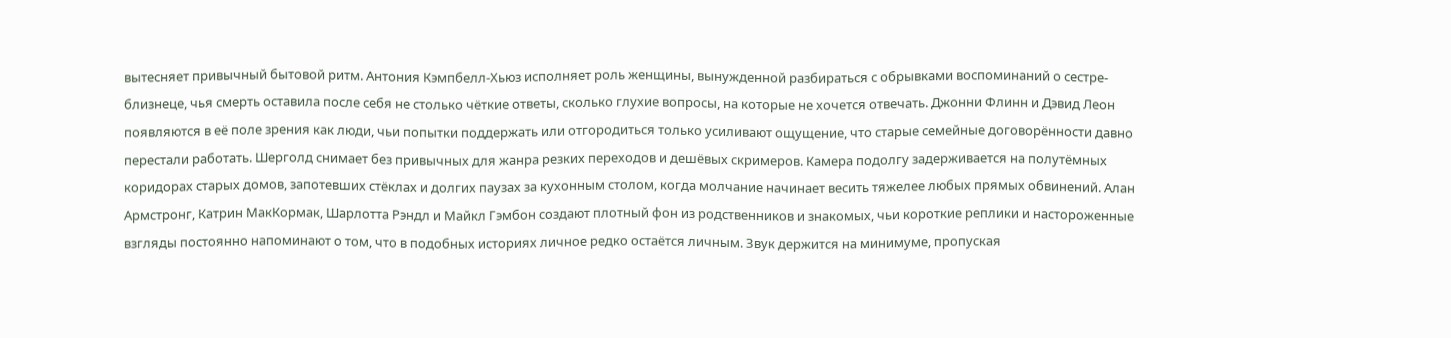вытесняет привычный бытовой ритм. Антония Кэмпбелл-Хьюз исполняет роль женщины, вынужденной разбираться с обрывками воспоминаний о сестре-близнеце, чья смерть оставила после себя не столько чёткие ответы, сколько глухие вопросы, на которые не хочется отвечать. Джонни Флинн и Дэвид Леон появляются в её поле зрения как люди, чьи попытки поддержать или отгородиться только усиливают ощущение, что старые семейные договорённости давно перестали работать. Шерголд снимает без привычных для жанра резких переходов и дешёвых скримеров. Камера подолгу задерживается на полутёмных коридорах старых домов, запотевших стёклах и долгих паузах за кухонным столом, когда молчание начинает весить тяжелее любых прямых обвинений. Алан Армстронг, Катрин МакКормак, Шарлотта Рэндл и Майкл Гэмбон создают плотный фон из родственников и знакомых, чьи короткие реплики и настороженные взгляды постоянно напоминают о том, что в подобных историях личное редко остаётся личным. Звук держится на минимуме, пропуская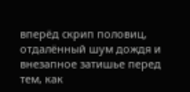вперёд скрип половиц, отдалённый шум дождя и внезапное затишье перед тем, как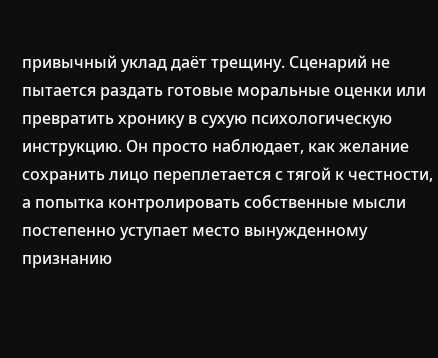привычный уклад даёт трещину. Сценарий не пытается раздать готовые моральные оценки или превратить хронику в сухую психологическую инструкцию. Он просто наблюдает, как желание сохранить лицо переплетается с тягой к честности, а попытка контролировать собственные мысли постепенно уступает место вынужденному признанию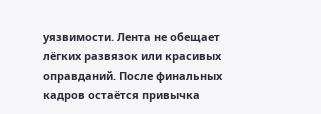уязвимости. Лента не обещает лёгких развязок или красивых оправданий. После финальных кадров остаётся привычка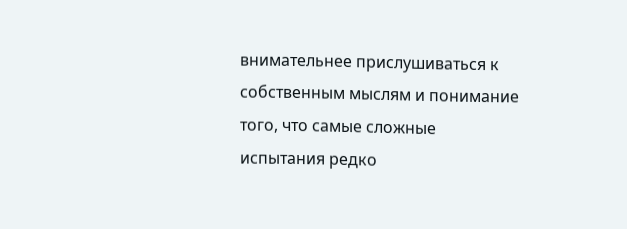внимательнее прислушиваться к собственным мыслям и понимание того, что самые сложные испытания редко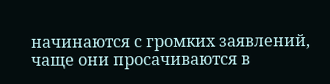начинаются с громких заявлений, чаще они просачиваются в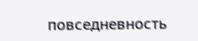повседневность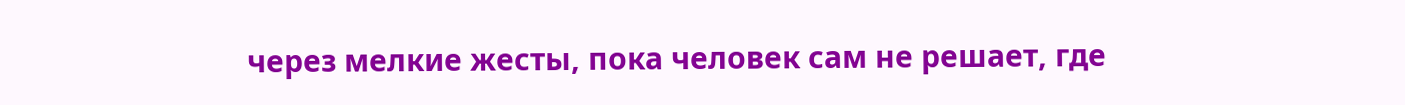через мелкие жесты, пока человек сам не решает, где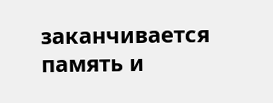заканчивается память и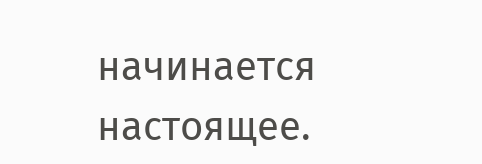начинается настоящее.